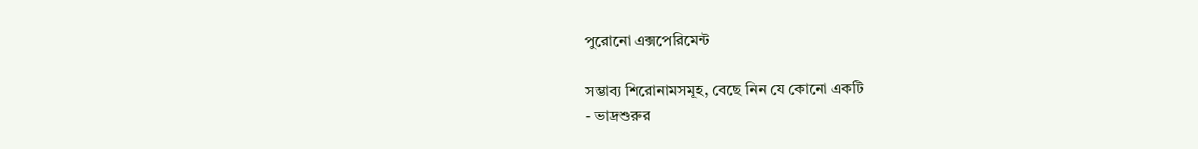পুরোনো এক্সপেরিমেন্ট

সম্ভাব্য শিরোনামসমূহ, বেছে নিন যে কোনো একটি
- ভাদ্রশুরুর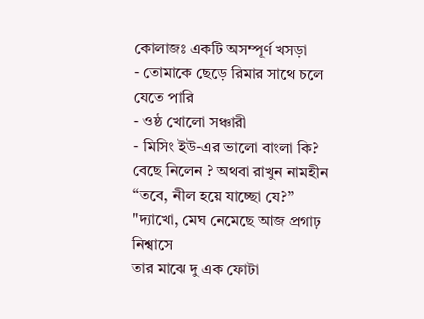কোলাজঃ একটি অসম্পূর্ণ খসড়া
- তোমাকে ছেড়ে রিমার সাথে চলে যেতে পারি
- ওষ্ঠ খোলো সঞ্চারী
- মিসিং ইউ-এর ভালো বাংলা কি?
বেছে নিলেন ? অথবা রাখুন নামহীন
‘‘তবে, নীল হয়ে যাচ্ছো যে?’’
"দ্যাখো, মেঘ নেমেছে আজ প্রগাঢ় নিশ্বাসে
তার মাঝে দু এক ফোটা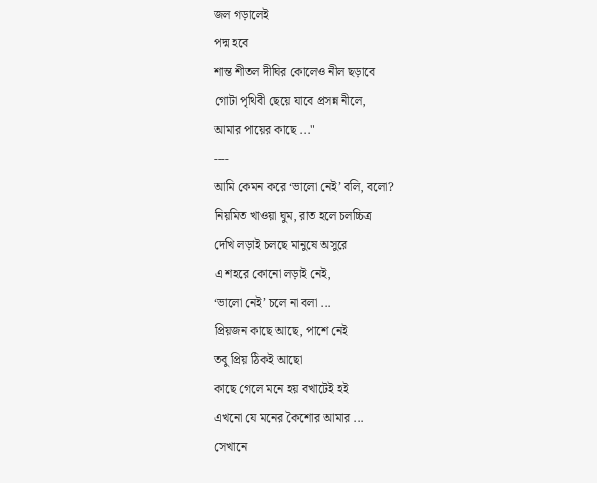জল গড়ালেই
পদ্ম হবে
শান্ত শীতল দীঘির কোলেও নীল ছড়াবে
গোটা পৃথিবী ছেয়ে যাবে প্রসন্ন নীলে,
আমার পায়ের কাছে ..."
----
আমি কেমন করে ‘ভালো নেই’ বলি, বলো?
নিয়মিত খাওয়া ঘুম, রাত হলে চলচ্চিত্র
দেখি লড়াই চলছে মানুষে অসুরে
এ শহরে কোনো লড়াই নেই,
‘ভালো নেই’ চলে না বলা ...
প্রিয়জন কাছে আছে, পাশে নেই
তবু প্রিয় ঠিকই আছো
কাছে গেলে মনে হয় বখাটেই হই
এখনো যে মনের কৈশোর আমার ...
সেখানে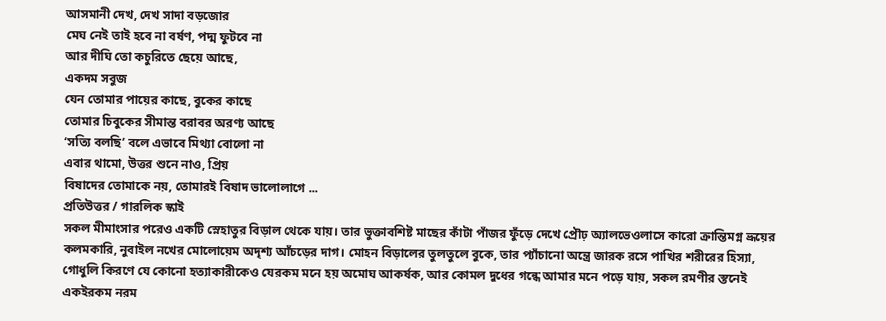আসমানী দেখ, দেখ সাদা বড়জোর
মেঘ নেই তাই হবে না বর্ষণ, পদ্ম ফুটবে না
আর দীঘি তো কচুরিতে ছেয়ে আছে,
একদম সবুজ
যেন তোমার পায়ের কাছে, বুকের কাছে
তোমার চিবুকের সীমান্ত বরাবর অরণ্য আছে
‘সত্যি বলছি’ বলে এভাবে মিথ্যা বোলো না
এবার থামো, উত্তর শুনে নাও, প্রিয়
বিষাদের তোমাকে নয়, তোমারই বিষাদ ভালোলাগে ...
প্রতিউত্তর / গারলিক স্কাই
সকল মীমাংসার পরেও একটি স্নেহাতুর বিড়াল থেকে যায়। তার ভুক্তাবশিষ্ট মাছের কাঁটা পাঁজর ফুঁড়ে দেখে প্রৌঢ় অ্যালভেওলাসে কারো ক্রান্তিমগ্ন ভ্রূয়ের কলমকারি, নুবাইল নখের মোলোয়েম অদৃশ্য আঁচড়ের দাগ। মোহন বিড়ালের তুলতুলে বুকে, তার প্যাঁচানো অন্ত্রে জারক রসে পাখির শরীরের হিস্যা, গোধুলি কিরণে যে কোনো হত্যাকারীকেও যেরকম মনে হয় অমোঘ আকর্ষক, আর কোমল দুধের গন্ধে আমার মনে পড়ে যায়, সকল রমণীর স্তনেই একইরকম নরম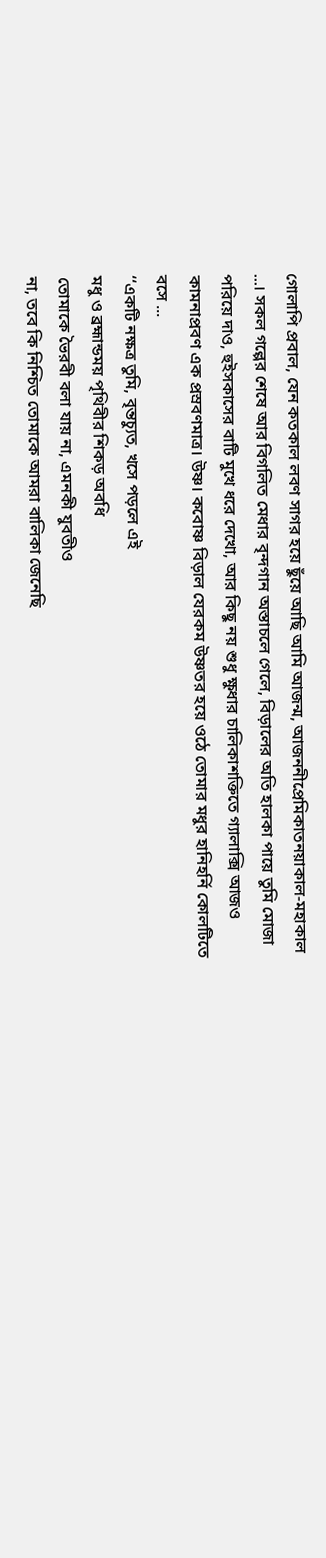গোলাপি প্রবাল, যেন কতকাল লবণ সাগর হয়ে ছুঁয়ে আছি আমি আজন্ম, আজননীপ্রেমিকাতনয়াকাল-মহাকাল ...। সকল গল্পের শেষে আর বিগলিত মেধার বৃন্দগান অস্তাচলে গেলে, বিড়ালের অতি হালকা পায়ে তুমি মোজা পরিয়ে দাও, হুইসকাসের বাটি মুখে ধরে দেখো, আর কিছু নয় শুধু ক্ষুধার চালিকাশক্তিতে গ্যালাক্সি আজও কামনাপ্রবণ এক প্রস্রবণমাত্র। উষ্ণ। কবোষ্ণ বিড়াল যেরকম উষ্ণতর হয়ে ওঠে তোমার মধুর হানিহর্নি কোলটিতে বসে ...
‘‘একটি নক্ষত্র তুমি, বৃন্তচ্যুত, খসে পড়লে এই
মধু ও ব্রহ্মান্ডময় পৃথিবীর শিকড় অবধি
তোমাকে ভৈরবী বলা যায় না, এমনকী যুবতীও
না, তবে কি নিশ্চিত তোমাকে আমরা বালিকা জেনেছি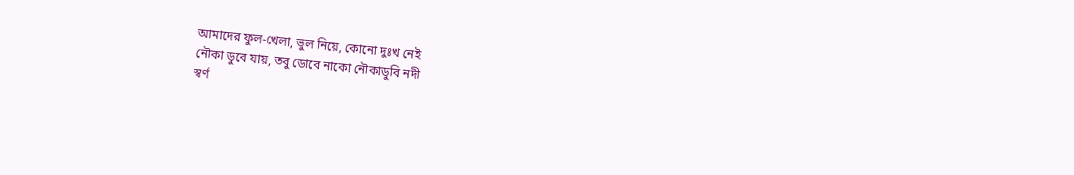আমাদের ফুল-খেলা, ভুল নিয়ে, কোনো দুঃখ নেই
নৌকা ডুবে যায়, তবু ডোবে নাকো নৌকাডুবি নদী
স্বর্ণ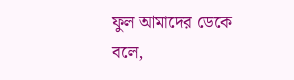ফুল আমাদের ডেকে বলে,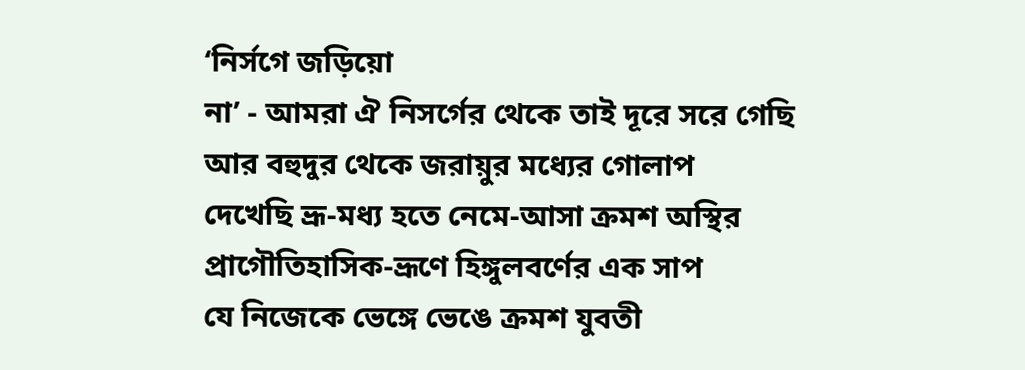‘নির্সগে জড়িয়ো
না’ - আমরা ঐ নিসর্গের থেকে তাই দূরে সরে গেছি
আর বহুদুর থেকে জরায়ুর মধ্যের গোলাপ
দেখেছি ভ্রূ-মধ্য হতে নেমে-আসা ক্রমশ অস্থির
প্রাগৌতিহাসিক-ভ্রূণে হিঙ্গুলবর্ণের এক সাপ
যে নিজেকে ভেঙ্গে ভেঙে ক্রমশ যুবতী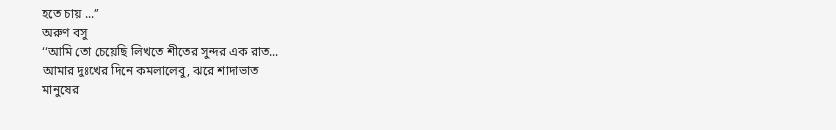হতে চায় ...’’
অরুণ বসু
‘‘আমি তো চেয়েছি লিখতে শীতের সুন্দর এক রাত...
আমার দুঃখের দিনে কমলালেবু, ঝরে শাদাভাত
মানুষের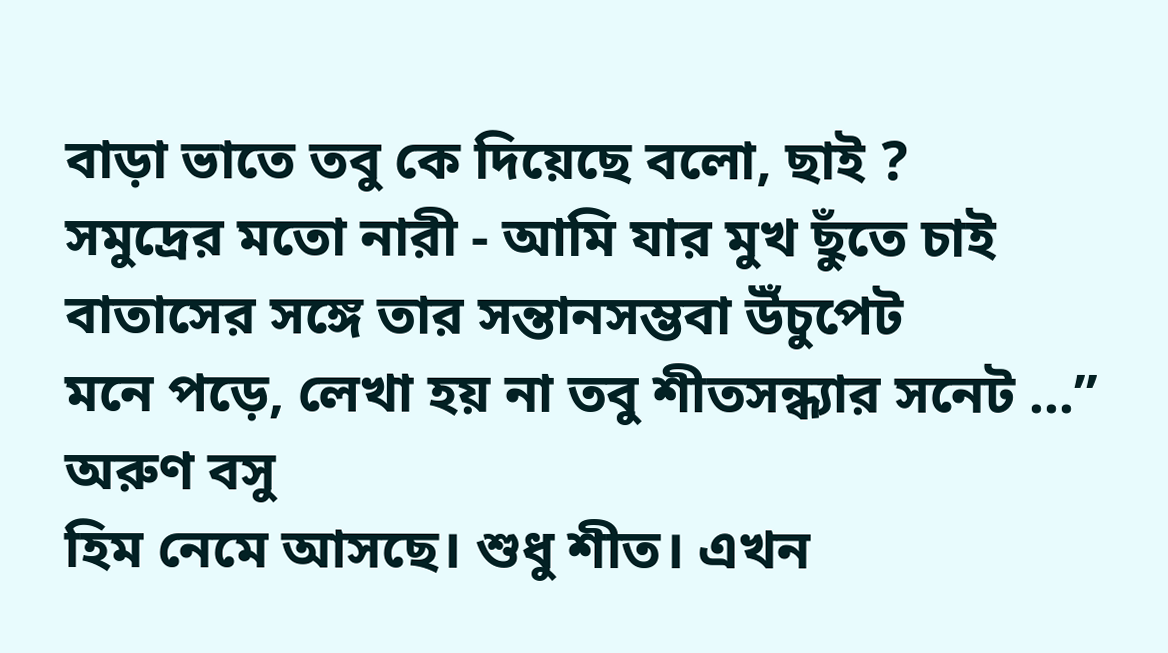বাড়া ভাতে তবু কে দিয়েছে বলো, ছাই ?
সমুদ্রের মতো নারী - আমি যার মুখ ছুঁতে চাই
বাতাসের সঙ্গে তার সন্তানসম্ভবা উঁচুপেট
মনে পড়ে, লেখা হয় না তবু শীতসন্ধ্যার সনেট ...’’
অরুণ বসু
হিম নেমে আসছে। শুধু শীত। এখন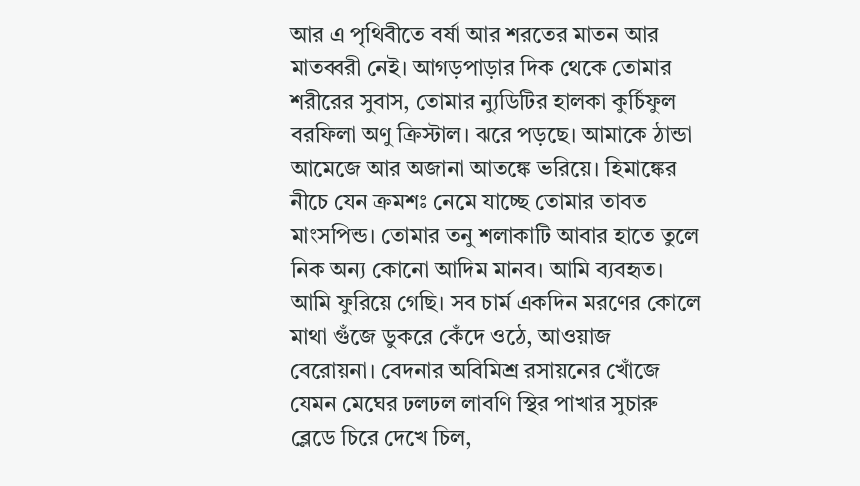আর এ পৃথিবীতে বর্ষা আর শরতের মাতন আর মাতব্বরী নেই। আগড়পাড়ার দিক থেকে তোমার শরীরের সুবাস, তোমার ন্যুডিটির হালকা কুর্চিফুল বরফিলা অণু ক্রিস্টাল। ঝরে পড়ছে। আমাকে ঠান্ডা আমেজে আর অজানা আতঙ্কে ভরিয়ে। হিমাঙ্কের নীচে যেন ক্রমশঃ নেমে যাচ্ছে তোমার তাবত মাংসপিন্ড। তোমার তনু শলাকাটি আবার হাতে তুলে নিক অন্য কোনো আদিম মানব। আমি ব্যবহৃত। আমি ফুরিয়ে গেছি। সব চার্ম একদিন মরণের কোলে মাথা গুঁজে ডুকরে কেঁদে ওঠে, আওয়াজ বেরোয়না। বেদনার অবিমিশ্র রসায়নের খোঁজে যেমন মেঘের ঢলঢল লাবণি স্থির পাখার সুচারু ব্লেডে চিরে দেখে চিল,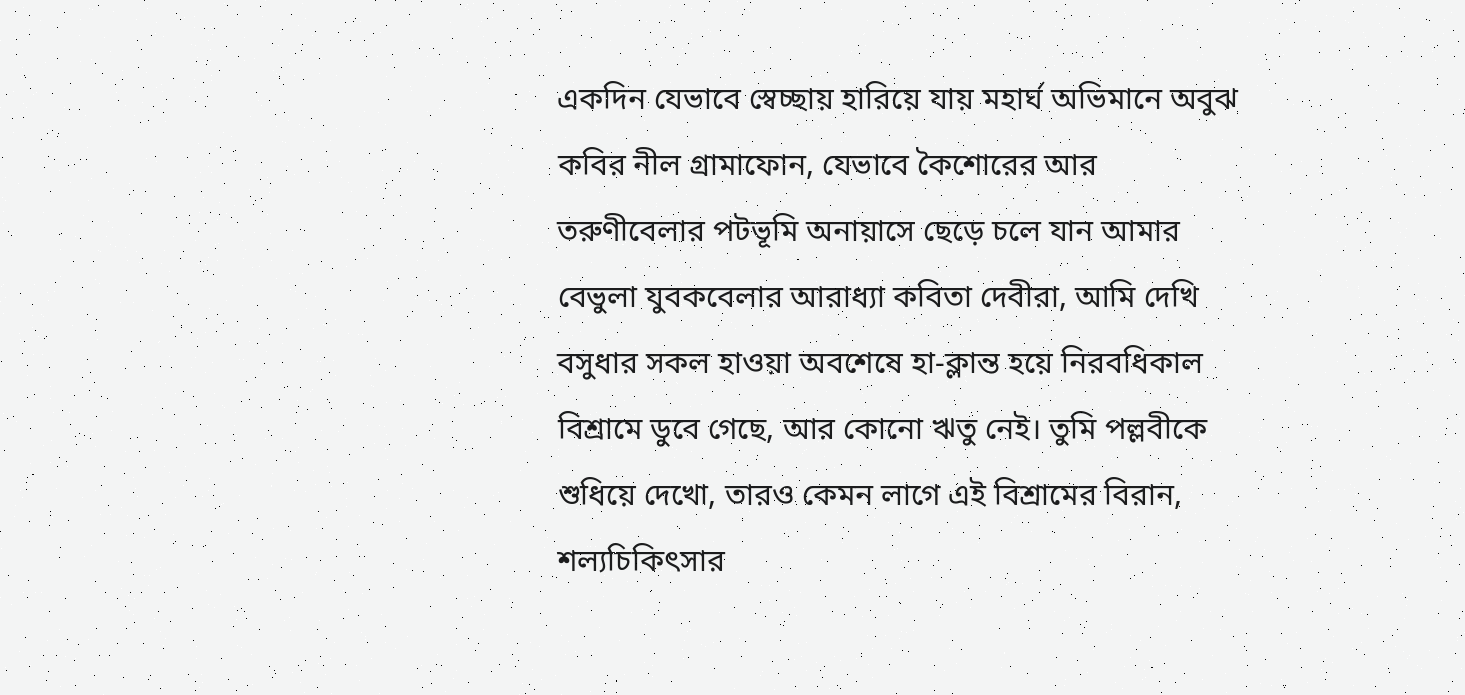একদিন যেভাবে স্বেচ্ছায় হারিয়ে যায় মহার্ঘ অভিমানে অবুঝ কবির নীল গ্রামাফোন, যেভাবে কৈশোরের আর তরুণীবেলার পটভূমি অনায়াসে ছেড়ে চলে যান আমার বেভুলা যুবকবেলার আরাধ্যা কবিতা দেবীরা, আমি দেখি বসুধার সকল হাওয়া অবশেষে হা-ক্লান্ত হয়ে নিরবধিকাল বিশ্রামে ডুবে গেছে, আর কোনো ঋতু নেই। তুমি পল্লবীকে শুধিয়ে দেখো, তারও কেমন লাগে এই বিশ্রামের বিরান, শল্যচিকিৎসার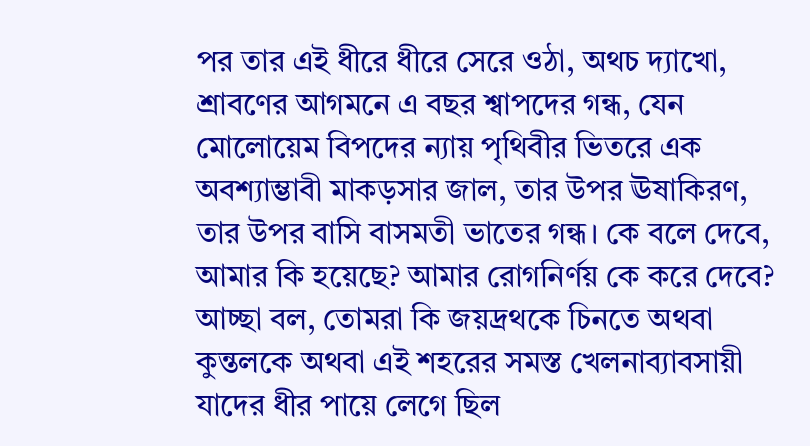পর তার এই ধীরে ধীরে সেরে ওঠা, অথচ দ্যাখো, শ্রাবণের আগমনে এ বছর শ্বাপদের গন্ধ, যেন মোলোয়েম বিপদের ন্যায় পৃথিবীর ভিতরে এক অবশ্যাম্ভাবী মাকড়সার জাল, তার উপর ঊষাকিরণ, তার উপর বাসি বাসমতী ভাতের গন্ধ। কে বলে দেবে, আমার কি হয়েছে? আমার রোগনির্ণয় কে করে দেবে? আচ্ছা বল, তোমরা কি জয়দ্রথকে চিনতে অথবা কুন্তলকে অথবা এই শহরের সমস্ত খেলনাব্যাবসায়ী যাদের ধীর পায়ে লেগে ছিল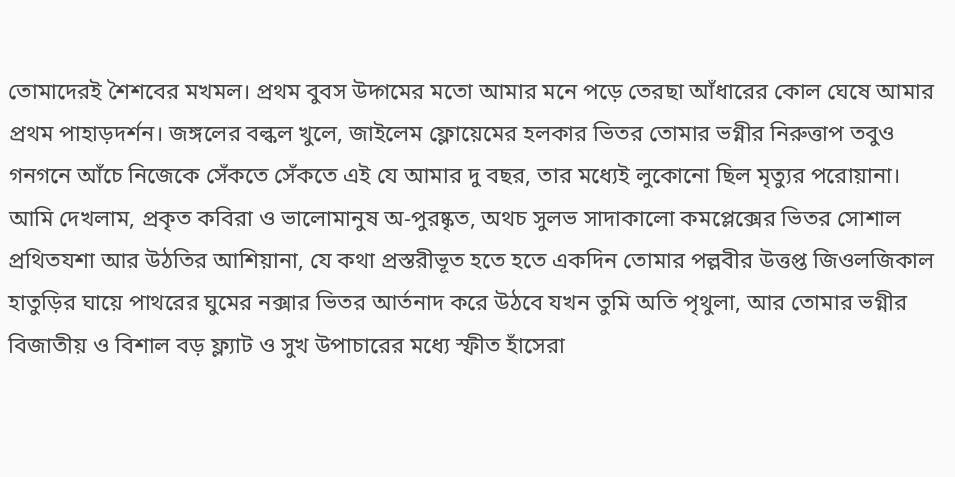তোমাদেরই শৈশবের মখমল। প্রথম বুবস উদ্গমের মতো আমার মনে পড়ে তেরছা আঁধারের কোল ঘেষে আমার প্রথম পাহাড়দর্শন। জঙ্গলের বল্কল খুলে, জাইলেম ফ্লোয়েমের হলকার ভিতর তোমার ভগ্নীর নিরুত্তাপ তবুও গনগনে আঁচে নিজেকে সেঁকতে সেঁকতে এই যে আমার দু বছর, তার মধ্যেই লুকোনো ছিল মৃত্যুর পরোয়ানা। আমি দেখলাম, প্রকৃত কবিরা ও ভালোমানুষ অ-পুরষ্কৃত, অথচ সুলভ সাদাকালো কমপ্লেক্সের ভিতর সোশাল প্রথিতযশা আর উঠতির আশিয়ানা, যে কথা প্রস্তরীভূত হতে হতে একদিন তোমার পল্লবীর উত্তপ্ত জিওলজিকাল হাতুড়ির ঘায়ে পাথরের ঘুমের নক্সার ভিতর আর্তনাদ করে উঠবে যখন তুমি অতি পৃথুলা, আর তোমার ভগ্নীর বিজাতীয় ও বিশাল বড় ফ্ল্যাট ও সুখ উপাচারের মধ্যে স্ফীত হাঁসেরা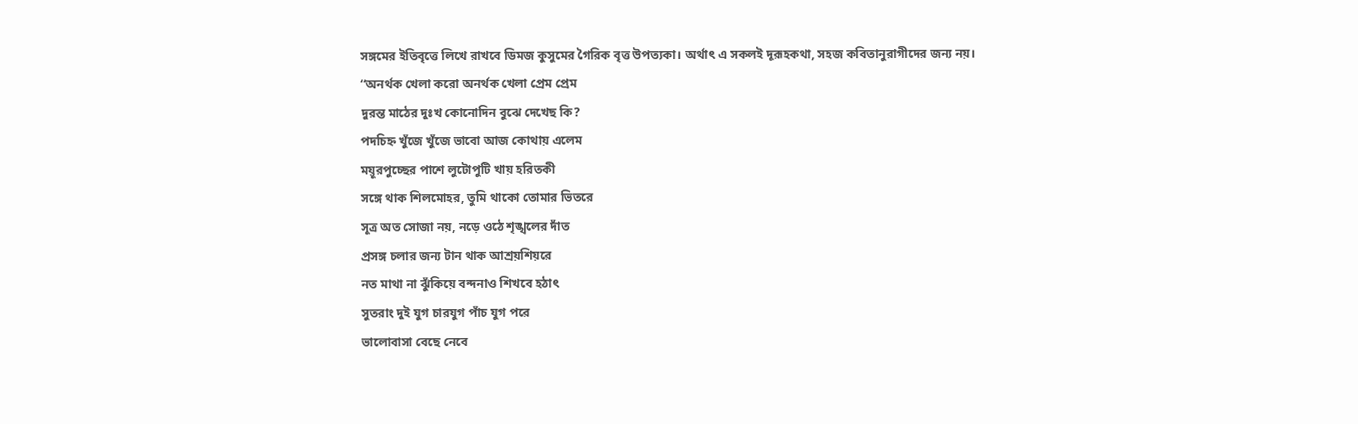সঙ্গমের ইতিবৃত্তে লিখে রাখবে ডিমজ কুসুমের গৈরিক বৃত্ত উপত্যকা। অর্থাৎ এ সকলই দূরূহকথা, সহজ কবিতানুরাগীদের জন্য নয়।
‘‘অনর্থক খেলা করো অনর্থক খেলা প্রেম প্রেম
দুরন্ত মাঠের দুঃখ কোনোদিন বুঝে দেখেছ কি?
পদচিহ্ন খুঁজে খুঁজে ভাবো আজ কোথায় এলেম
ময়ূরপুচ্ছের পাশে লুটোপুটি খায় হরিতকী
সঙ্গে থাক শিলমোহর, তুমি থাকো তোমার ভিতরে
সূত্র অত সোজা নয়, নড়ে ওঠে শৃঙ্খলের দাঁত
প্রসঙ্গ চলার জন্য টান থাক আশ্রয়শিয়রে
নত মাথা না ঝুঁকিয়ে বন্দনাও শিখবে হঠাৎ
সুতরাং দুই যুগ চারযুগ পাঁচ যুগ পরে
ভালোবাসা বেছে নেবে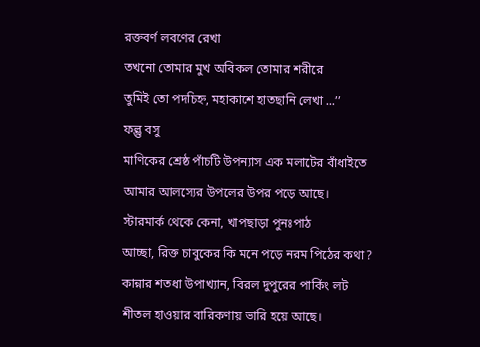রক্তবর্ণ লবণের রেখা
তখনো তোমার মুখ অবিকল তোমার শরীরে
তুমিই তো পদচিহ্ন, মহাকাশে হাতছানি লেখা ...’’
ফল্গু বসু
মাণিকের শ্রেষ্ঠ পাঁচটি উপন্যাস এক মলাটের বাঁধাইতে
আমার আলস্যের উপলের উপর পড়ে আছে।
স্টারমার্ক থেকে কেনা, খাপছাড়া পুনঃপাঠ
আচ্ছা, রিক্ত চাবুকের কি মনে পড়ে নরম পিঠের কথা?
কান্নার শতধা উপাখ্যান, বিরল দুপুরের পার্কিং লট
শীতল হাওয়ার বারিকণায় ভারি হয়ে আছে।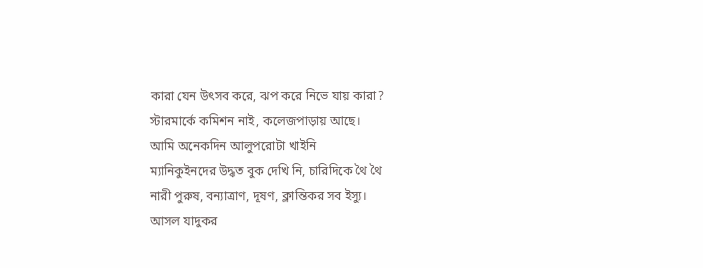কারা যেন উৎসব করে, ঝপ করে নিভে যায় কারা?
স্টারমার্কে কমিশন নাই, কলেজপাড়ায় আছে।
আমি অনেকদিন আলুপরোটা খাইনি
ম্যানিকুইনদের উদ্ধত বুক দেখি নি, চারিদিকে থৈ থৈ
নারী পুরুষ, বন্যাত্রাণ, দূষণ, ক্লান্তিকর সব ইস্যু।
আসল যাদুকর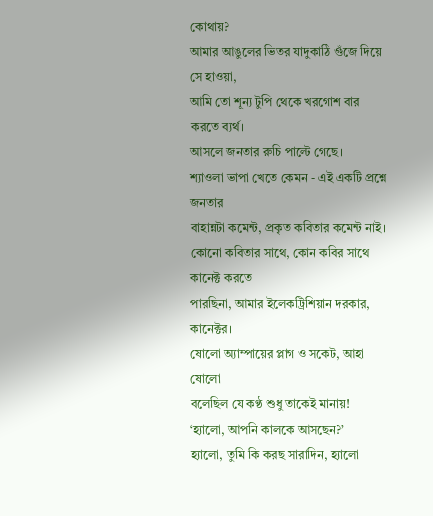কোথায়?
আমার আঙুলের ভিতর যাদুকাঠি গুঁজে দিয়ে সে হাওয়া,
আমি তো শূন্য টুপি থেকে খরগোশ বার করতে ব্যর্থ।
আসলে জনতার রুচি পাল্টে গেছে।
শ্যাওলা ভাপা খেতে কেমন - এই একটি প্রশ্নে জনতার
বাহান্নটা কমেন্ট, প্রকৃত কবিতার কমেন্ট নাই।
কোনো কবিতার সাথে, কোন কবির সাথে কানেক্ট করতে
পারছিনা, আমার ইলেকট্রিশিয়ান দরকার, কানেক্টর।
ষোলো অ্যাম্পায়ের প্লাগ ও সকেট, আহা ষোলো
বলেছিল যে কণ্ঠ শুধু তাকেই মানায়!
‘হ্যালো, আপনি কালকে আসছেন?’
হ্যালো, তুমি কি করছ সারাদিন, হ্যালো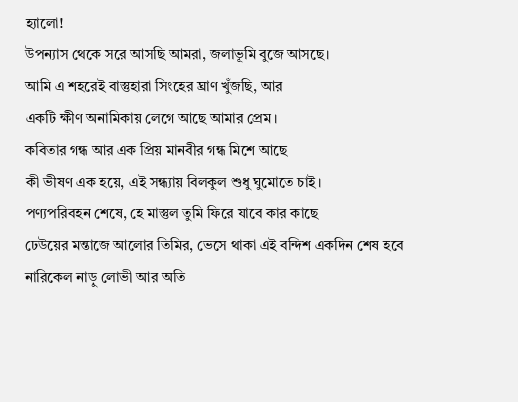হ্যালো!
উপন্যাস থেকে সরে আসছি আমরা, জলাভূমি বুজে আসছে।
আমি এ শহরেই বাস্তুহারা সিংহের ঘ্রাণ খুঁজছি, আর
একটি ক্ষীণ অনামিকায় লেগে আছে আমার প্রেম।
কবিতার গন্ধ আর এক প্রিয় মানবীর গন্ধ মিশে আছে
কী ভীষণ এক হয়ে, এই সন্ধ্যায় বিলকুল শুধু ঘুমোতে চাই।
পণ্যপরিবহন শেষে, হে মাস্তুল তুমি ফিরে যাবে কার কাছে
ঢেউয়ের মন্তাজে আলোর তিমির, ভেসে থাকা এই বন্দিশ একদিন শেষ হবে
নারিকেল নাড়ু লোভী আর অতি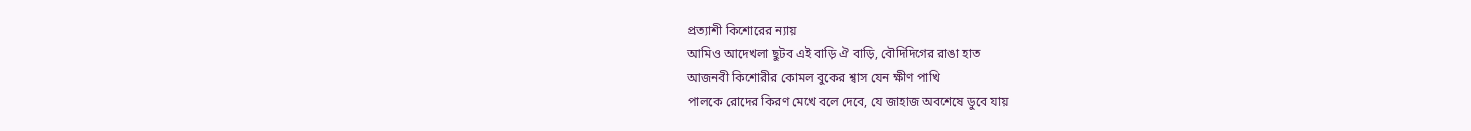প্রত্যাশী কিশোরের ন্যায়
আমিও আদেখলা ছুটব এই বাড়ি ঐ বাড়ি, বৌদিদিগের রাঙা হাত
আজনবী কিশোরীর কোমল বুকের শ্বাস যেন ক্ষীণ পাখি
পালকে রোদের কিরণ মেখে বলে দেবে, যে জাহাজ অবশেষে ডুবে যায়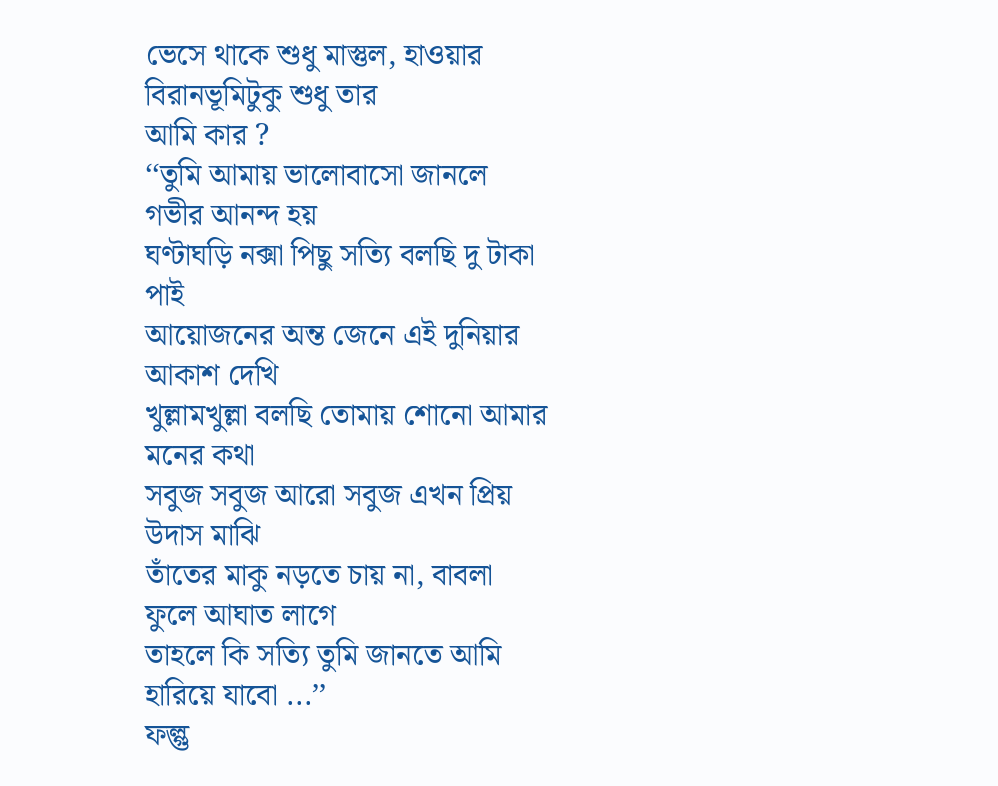ভেসে থাকে শুধু মাস্তুল, হাওয়ার বিরানভূমিটুকু শুধু তার
আমি কার ?
‘‘তুমি আমায় ভালোবাসো জানলে গভীর আনন্দ হয়
ঘণ্টাঘড়ি নক্সা পিছু সত্যি বলছি দু টাকা পাই
আয়োজনের অন্ত জেনে এই দুনিয়ার আকাশ দেখি
খুল্লামখুল্লা বলছি তোমায় শোনো আমার মনের কথা
সবুজ সবুজ আরো সবুজ এখন প্রিয় উদাস মাঝি
তাঁতের মাকু নড়তে চায় না, বাবলা ফুলে আঘাত লাগে
তাহলে কি সত্যি তুমি জানতে আমি হারিয়ে যাবো ...’’
ফল্গু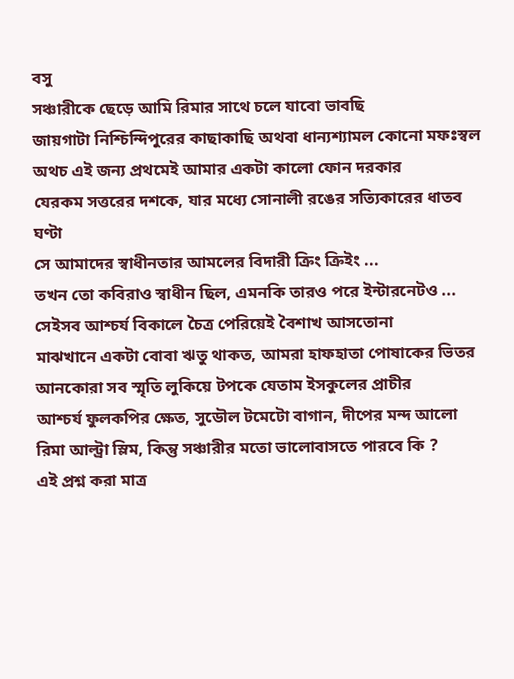বসু
সঞ্চারীকে ছেড়ে আমি রিমার সাথে চলে যাবো ভাবছি
জায়গাটা নিশ্চিন্দিপুরের কাছাকাছি অথবা ধান্যশ্যামল কোনো মফঃস্বল
অথচ এই জন্য প্রথমেই আমার একটা কালো ফোন দরকার
যেরকম সত্তরের দশকে, যার মধ্যে সোনালী রঙের সত্যিকারের ধাতব ঘণ্টা
সে আমাদের স্বাধীনতার আমলের বিদারী ক্রিং ক্রিইং ...
তখন তো কবিরাও স্বাধীন ছিল, এমনকি তারও পরে ইন্টারনেটও ...
সেইসব আশ্চর্য বিকালে চৈত্র পেরিয়েই বৈশাখ আসতোনা
মাঝখানে একটা বোবা ঋতু থাকত, আমরা হাফহাতা পোষাকের ভিতর
আনকোরা সব স্মৃতি লুকিয়ে টপকে যেতাম ইসকুলের প্রাচীর
আশ্চর্য ফুলকপির ক্ষেত, সুডৌল টমেটো বাগান, দীপের মন্দ আলো
রিমা আল্ট্রা স্লিম, কিন্তু সঞ্চারীর মতো ভালোবাসতে পারবে কি ?
এই প্রশ্ন করা মাত্র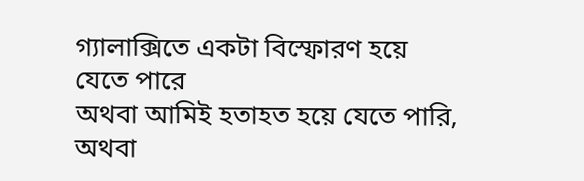গ্যালাক্সিতে একটা বিস্ফোরণ হয়ে যেতে পারে
অথবা আমিই হতাহত হয়ে যেতে পারি, অথবা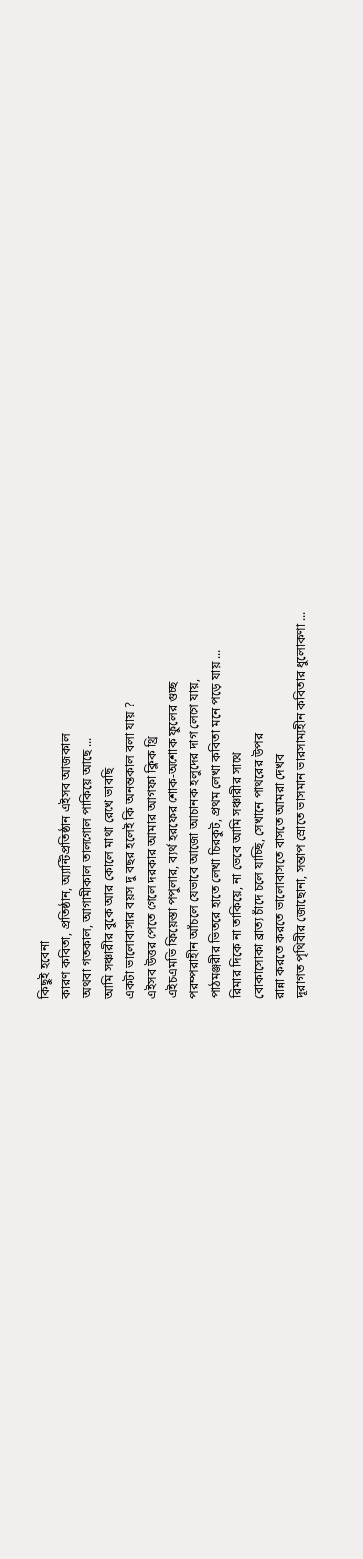কিছুই হবেনা
কারণ কবিতা, প্রতিষ্ঠান, অ্যান্টিপ্রতিষ্ঠান এইসব আজকাল
অথবা গতকাল, আগামীকাল তালগোল পাকিয়ে আছে ...
আমি সঞ্চারীর বুকে আর কোলে মাথা রেখে ভাবছি
একটা ভালোবাসার বয়স দু বছর হলেই কি অনন্তকাল বলা যায় ?
এইসব উত্তর পেতে গেলে দরকার আমার আগফা ক্লিক থ্রি
এইচএমভি ফিয়েস্তা পপুলার, ব্যর্থ হরফের শোক-অশোক ফুলের গুচ্ছ
পরম্পরাহীন আঁচলে যেভাবে আজো আচানক হলুদের দাগ লেগে যায়,
পাঠমঞ্জরীর ভিতরে হাতে লেখা চিরকুট, প্রথম লেখা কবিতা মনে পড়ে যায় ...
রিমার দিকে না তাকিয়ে, না ভেবে আমি সঞ্চারীর সাথে
বোকাসোকা ব্রাত্য চাঁদে চলে যাচ্ছি, সেখানে পাথরের উপর
রান্না করতে করতে ভালোবাসতে বাসতে আমরা দেখব
দূরাগত পৃথিবীর জোছোনা, সন্তাপ স্রোতে ভাসমান ভারসাম্যহীন কবিতার ধুলোকণা ...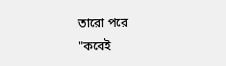তারো পরে
"কবেই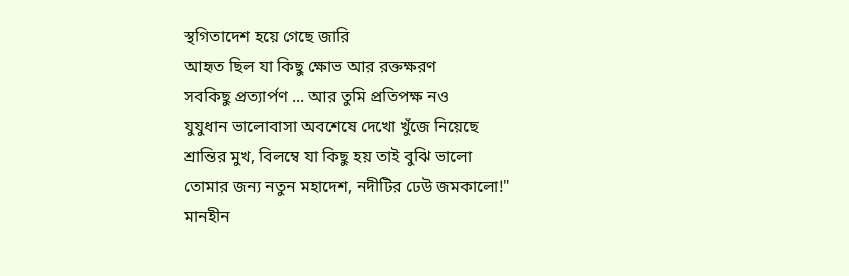স্থগিতাদেশ হয়ে গেছে জারি
আহৃত ছিল যা কিছু ক্ষোভ আর রক্তক্ষরণ
সবকিছু প্রত্যার্পণ ... আর তুমি প্রতিপক্ষ নও
যুযুধান ভালোবাসা অবশেষে দেখো খুঁজে নিয়েছে
শ্রান্তির মুখ, বিলম্বে যা কিছু হয় তাই বুঝি ভালো
তোমার জন্য নতুন মহাদেশ, নদীটির ঢেউ জমকালো!"
মানহীন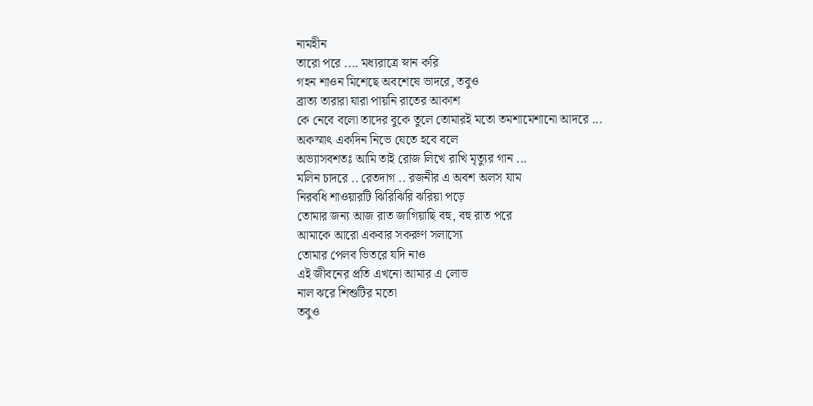নামহীন
তারো পরে .... মধ্যরাত্রে স্নান করি
গহন শাওন মিশেছে অবশেষে ভাদরে, তবুও
ব্রাত্য তারারা যারা পায়নি রাতের আকাশ
কে নেবে বলো তাদের বুকে তুলে তোমারই মতো তমশামেশানো আদরে ...
অকস্মাৎ একদিন নিভে যেতে হবে বলে
অভ্যাসবশতঃ আমি তাই রোজ লিখে রাখি মৃত্যুর গান ...
মলিন চাদরে .. রেতদাগ .. রজনীর এ অবশ অলস যাম
নিরবধি শাওয়ারটি ঝিরিঝিরি ঝরিয়া পড়ে
তোমার জন্য আজ রাত জাগিয়াছি বহু, বহু রাত পরে
আমাকে আরো একবার সকরুণ সলাস্যে
তোমার পেলব ভিতরে যদি নাও
এই জীবনের প্রতি এখনো আমার এ লোভ
নাল ঝরে শিশুটির মতো
তবুও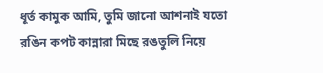ধূর্ত কামুক আমি, তুমি জানো আশনাই যতো
রঙিন কপট কান্নারা মিছে রঙতুলি নিয়ে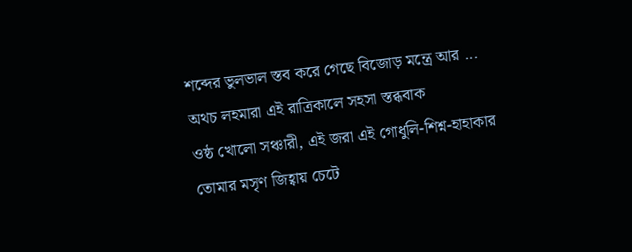শব্দের ভুলভাল স্তব করে গেছে বিজোড় মন্ত্রে আর ...
অথচ লহমারা এই রাত্রিকালে সহসা স্তব্ধবাক
ওষ্ঠ খোলো সঞ্চারী, এই জরা এই গোধুলি-শিশ্ন-হাহাকার
তোমার মসৃণ জিহ্বায় চেটে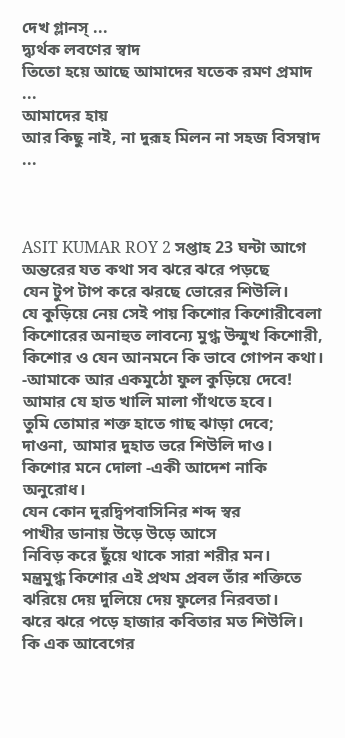দেখ গ্লানস্ ...
দ্ব্যর্থক লবণের স্বাদ
তিতো হয়ে আছে আমাদের যতেক রমণ প্রমাদ ...
আমাদের হায়
আর কিছু নাই, না দুরূহ মিলন না সহজ বিসম্বাদ ...



ASIT KUMAR ROY 2 সপ্তাহ 23 ঘন্টা আগে
অন্তরের যত কথা সব ঝরে ঝরে পড়ছে
যেন টুপ টাপ করে ঝরছে ভোরের শিউলি।
যে কুড়িয়ে নেয় সেই পায় কিশোর কিশোরীবেলা
কিশোরের অনাহুত লাবন্যে মুগ্ধ উন্মুখ কিশোরী,
কিশোর ও যেন আনমনে কি ভাবে গোপন কথা।
-আমাকে আর একমুঠো ফুল কুড়িয়ে দেবে!
আমার যে হাত খালি মালা গাঁথতে হবে।
তুমি তোমার শক্ত হাতে গাছ ঝাড়া দেবে;
দাওনা, আমার দুহাত ভরে শিউলি দাও।
কিশোর মনে দোলা -একী আদেশ নাকি অনুরোধ।
যেন কোন দুরদ্বিপবাসিনির শব্দ স্বর
পাখীর ডানায় উড়ে উড়ে আসে
নিবিড় করে ছুঁয়ে থাকে সারা শরীর মন।
মন্ত্রমুগ্ধ কিশোর এই প্রথম প্রবল তাঁর শক্তিতে
ঝরিয়ে দেয় দুলিয়ে দেয় ফুলের নিরবতা।
ঝরে ঝরে পড়ে হাজার কবিতার মত শিউলি।
কি এক আবেগের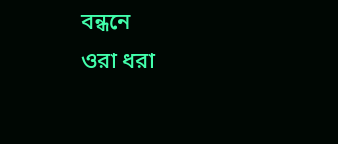বন্ধনে
ওরা ধরা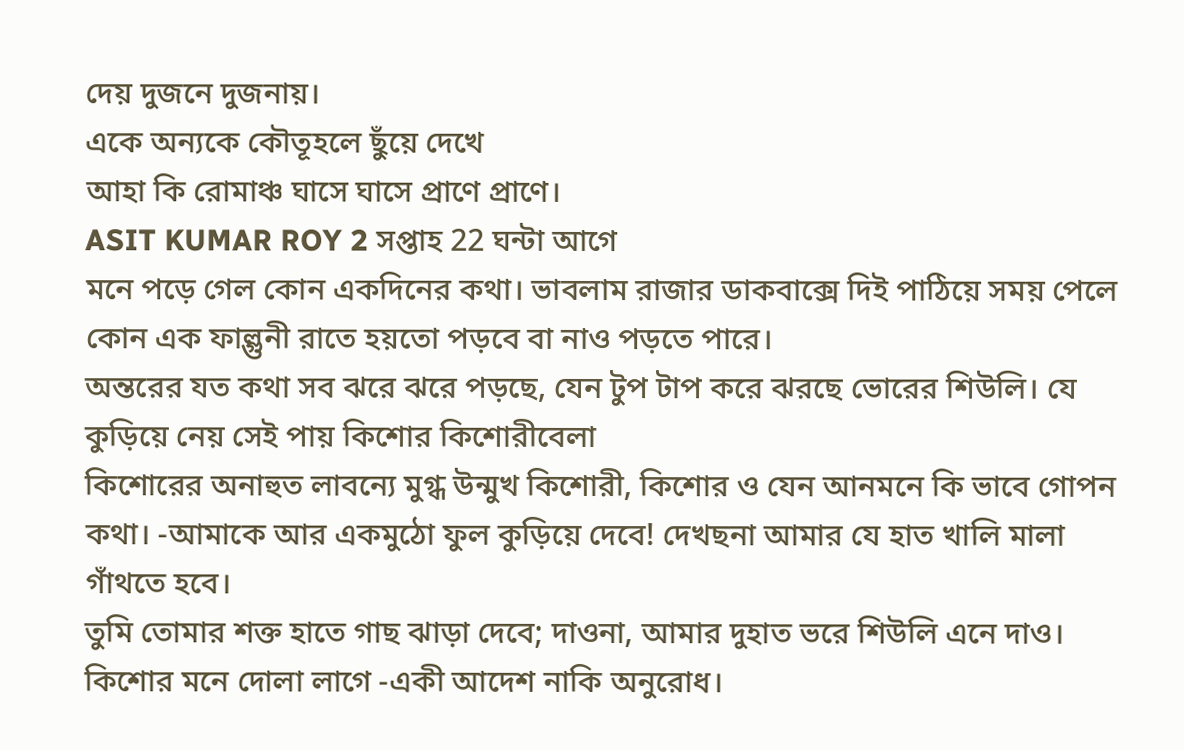দেয় দুজনে দুজনায়।
একে অন্যকে কৌতূহলে ছুঁয়ে দেখে
আহা কি রোমাঞ্চ ঘাসে ঘাসে প্রাণে প্রাণে।
ASIT KUMAR ROY 2 সপ্তাহ 22 ঘন্টা আগে
মনে পড়ে গেল কোন একদিনের কথা। ভাবলাম রাজার ডাকবাক্সে দিই পাঠিয়ে সময় পেলে কোন এক ফাল্গুনী রাতে হয়তো পড়বে বা নাও পড়তে পারে।
অন্তরের যত কথা সব ঝরে ঝরে পড়ছে, যেন টুপ টাপ করে ঝরছে ভোরের শিউলি। যে কুড়িয়ে নেয় সেই পায় কিশোর কিশোরীবেলা
কিশোরের অনাহুত লাবন্যে মুগ্ধ উন্মুখ কিশোরী, কিশোর ও যেন আনমনে কি ভাবে গোপন কথা। -আমাকে আর একমুঠো ফুল কুড়িয়ে দেবে! দেখছনা আমার যে হাত খালি মালা গাঁথতে হবে।
তুমি তোমার শক্ত হাতে গাছ ঝাড়া দেবে; দাওনা, আমার দুহাত ভরে শিউলি এনে দাও। কিশোর মনে দোলা লাগে -একী আদেশ নাকি অনুরোধ।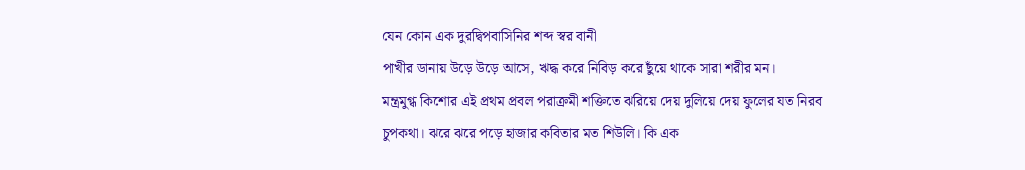যেন কোন এক দুরদ্বিপবাসিনির শব্দ স্বর বানী
পাখীর ডানায় উড়ে উড়ে আসে, ঋদ্ধ করে নিবিড় করে ছুঁয়ে থাকে সারা শরীর মন।
মন্ত্রমুগ্ধ কিশোর এই প্রথম প্রবল পরাক্রমী শক্তিতে ঝরিয়ে দেয় দুলিয়ে দেয় ফুলের যত নিরব চুপকথা। ঝরে ঝরে পড়ে হাজার কবিতার মত শিউলি। কি এক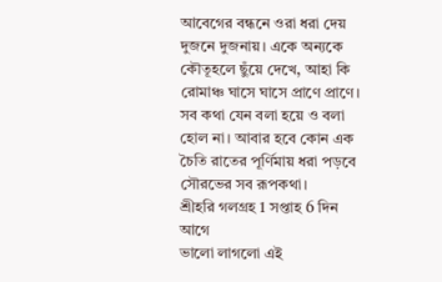আবেগের বন্ধনে ওরা ধরা দেয় দুজনে দুজনায়। একে অন্যকে কৌতূহলে ছুঁয়ে দেখে, আহা কি রোমাঞ্চ ঘাসে ঘাসে প্রাণে প্রাণে। সব কথা যেন বলা হয়ে ও বলা হোল না। আবার হবে কোন এক চৈতি রাতের পূর্ণিমায় ধরা পড়বে সৌরভের সব রূপকথা।
শ্রীহরি গলগ্রহ 1 সপ্তাহ 6 দিন আগে
ভালো লাগলো এই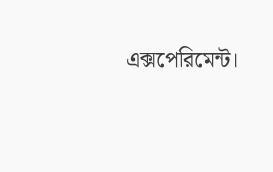এক্সপেরিমেন্ট।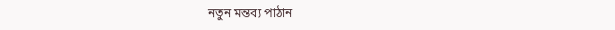নতুন মন্তব্য পাঠান